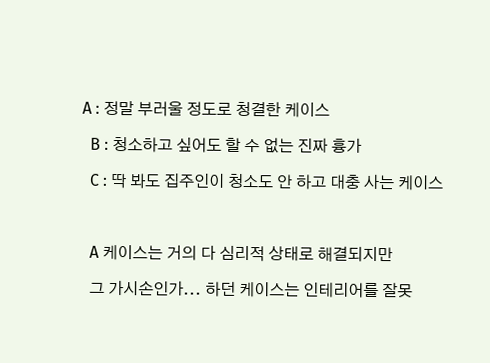A : 정말 부러울 정도로 청결한 케이스

  B : 청소하고 싶어도 할 수 없는 진짜 흉가

  C : 딱 봐도 집주인이 청소도 안 하고 대충 사는 케이스



  A 케이스는 거의 다 심리적 상태로 해결되지만

  그 가시손인가... 하던 케이스는 인테리어를 잘못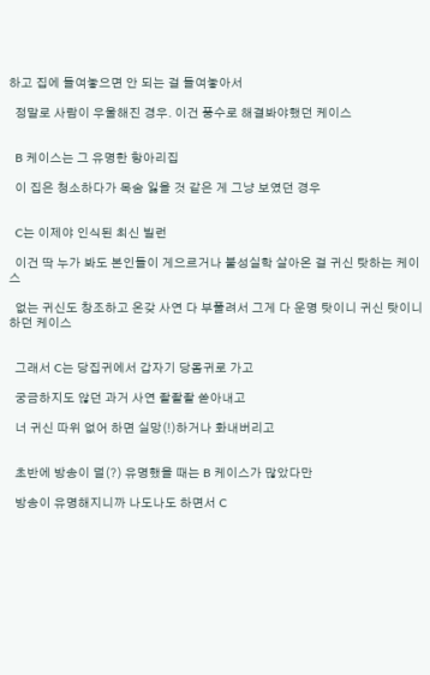하고 집에 들여놓으면 안 되는 걸 들여놓아서

  정말로 사람이 우울해진 경우. 이건 풍수로 해결봐야했던 케이스


  B 케이스는 그 유명한 항아리집

  이 집은 청소하다가 목숨 잃을 것 같은 게 그냥 보였던 경우


  C는 이제야 인식된 최신 빌런

  이건 딱 누가 봐도 본인들이 게으르거나 불성실학 살아온 걸 귀신 탓하는 케이스

  없는 귀신도 창조하고 온갖 사연 다 부풀려서 그게 다 운명 탓이니 귀신 탓이니 하던 케이스


  그래서 C는 당집귀에서 갑자기 당몸귀로 가고

  궁금하지도 않던 과거 사연 좔좔좔 쏟아내고

  너 귀신 따위 없어 하면 실망(!)하거나 화내버리고


  초반에 방송이 덜(?) 유명했을 때는 B 케이스가 많았다만

  방송이 유명해지니까 나도나도 하면서 C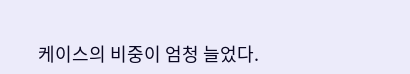케이스의 비중이 엄청 늘었다.